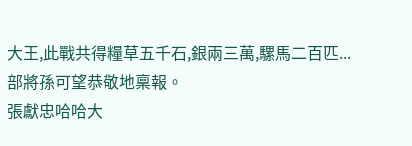大王,此戰共得糧草五千石,銀兩三萬,騾馬二百匹...
部將孫可望恭敬地稟報。
張獻忠哈哈大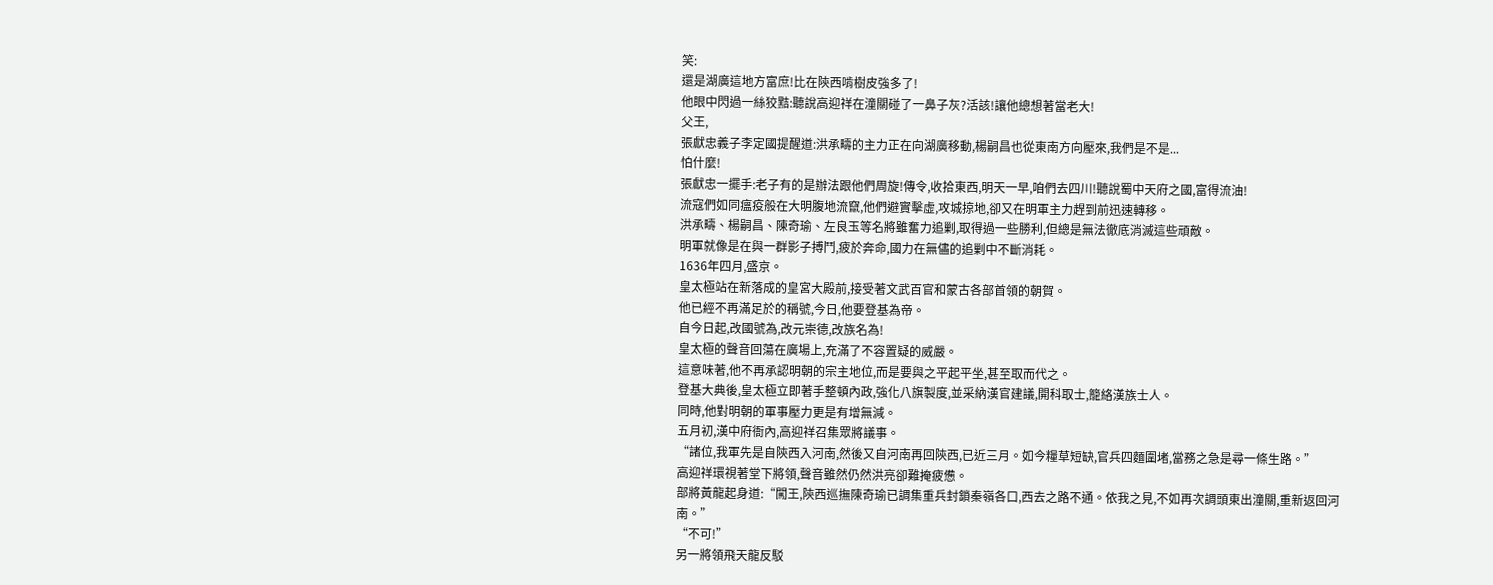笑:
還是湖廣這地方富庶!比在陝西啃樹皮強多了!
他眼中閃過一絲狡黠:聽說高迎祥在潼關碰了一鼻子灰?活該!讓他總想著當老大!
父王,
張獻忠義子李定國提醒道:洪承疇的主力正在向湖廣移動,楊嗣昌也從東南方向壓來,我們是不是...
怕什麼!
張獻忠一擺手:老子有的是辦法跟他們周旋!傳令,收拾東西,明天一早,咱們去四川!聽說蜀中天府之國,富得流油!
流寇們如同瘟疫般在大明腹地流竄,他們避實擊虛,攻城掠地,卻又在明軍主力趕到前迅速轉移。
洪承疇、楊嗣昌、陳奇瑜、左良玉等名將雖奮力追剿,取得過一些勝利,但總是無法徹底消滅這些頑敵。
明軍就像是在與一群影子搏鬥,疲於奔命,國力在無儘的追剿中不斷消耗。
1636年四月,盛京。
皇太極站在新落成的皇宮大殿前,接受著文武百官和蒙古各部首領的朝賀。
他已經不再滿足於的稱號,今日,他要登基為帝。
自今日起,改國號為,改元崇德,改族名為!
皇太極的聲音回蕩在廣場上,充滿了不容置疑的威嚴。
這意味著,他不再承認明朝的宗主地位,而是要與之平起平坐,甚至取而代之。
登基大典後,皇太極立即著手整頓內政,強化八旗製度,並采納漢官建議,開科取士,籠絡漢族士人。
同時,他對明朝的軍事壓力更是有增無減。
五月初,漢中府衙內,高迎祥召集眾將議事。
“諸位,我軍先是自陝西入河南,然後又自河南再回陝西,已近三月。如今糧草短缺,官兵四麵圍堵,當務之急是尋一條生路。”
高迎祥環視著堂下將領,聲音雖然仍然洪亮卻難掩疲憊。
部將黃龍起身道:“闖王,陝西巡撫陳奇瑜已調集重兵封鎖秦嶺各口,西去之路不通。依我之見,不如再次調頭東出潼關,重新返回河南。”
“不可!”
另一將領飛天龍反駁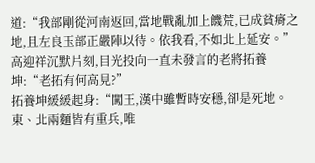道:“我部剛從河南返回,當地戰亂加上饑荒,已成貧瘠之地,且左良玉部正嚴陣以待。依我看,不如北上延安。”
高迎祥沉默片刻,目光投向一直未發言的老將拓養坤:“老拓有何高見?”
拓養坤緩緩起身:“闖王,漢中雖暫時安穩,卻是死地。東、北兩麵皆有重兵,唯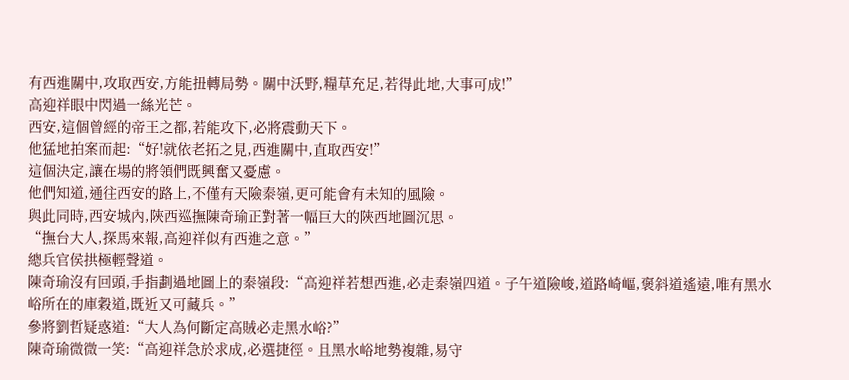有西進關中,攻取西安,方能扭轉局勢。關中沃野,糧草充足,若得此地,大事可成!”
高迎祥眼中閃過一絲光芒。
西安,這個曾經的帝王之都,若能攻下,必將震動天下。
他猛地拍案而起:“好!就依老拓之見,西進關中,直取西安!”
這個決定,讓在場的將領們既興奮又憂慮。
他們知道,通往西安的路上,不僅有天險秦嶺,更可能會有未知的風險。
與此同時,西安城內,陝西巡撫陳奇瑜正對著一幅巨大的陝西地圖沉思。
“撫台大人,探馬來報,高迎祥似有西進之意。”
總兵官侯拱極輕聲道。
陳奇瑜沒有回頭,手指劃過地圖上的秦嶺段:“高迎祥若想西進,必走秦嶺四道。子午道險峻,道路崎嶇,褒斜道遙遠,唯有黑水峪所在的庫穀道,既近又可藏兵。”
參將劉哲疑惑道:“大人為何斷定高賊必走黑水峪?”
陳奇瑜微微一笑:“高迎祥急於求成,必選捷徑。且黑水峪地勢複雜,易守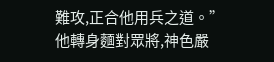難攻,正合他用兵之道。”
他轉身麵對眾將,神色嚴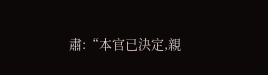肅:“本官已決定,親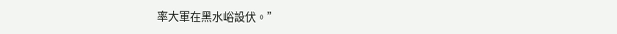率大軍在黑水峪設伏。”